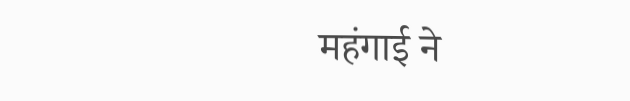महंगाई ने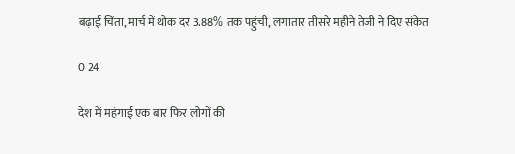बढ़ाई चिंता, मार्च में थोक दर 3.88% तक पहुंची, लगातार तीसरे महीने तेजी ने दिए संकेत

0 24

देश में महंगाई एक बार फिर लोगों की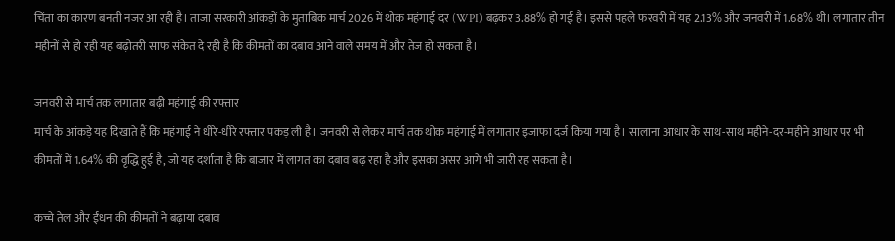चिंता का कारण बनती नजर आ रही है। ताजा सरकारी आंकड़ों के मुताबिक मार्च 2026 में थोक महंगाई दर (WPI) बढ़कर 3.88% हो गई है। इससे पहले फरवरी में यह 2.13% और जनवरी में 1.68% थी। लगातार तीन महीनों से हो रही यह बढ़ोतरी साफ संकेत दे रही है कि कीमतों का दबाव आने वाले समय में और तेज हो सकता है।

जनवरी से मार्च तक लगातार बढ़ी महंगाई की रफ्तार
मार्च के आंकड़े यह दिखाते हैं कि महंगाई ने धीरे-धीरे रफ्तार पकड़ ली है। जनवरी से लेकर मार्च तक थोक महंगाई में लगातार इजाफा दर्ज किया गया है। सालाना आधार के साथ-साथ महीने-दर-महीने आधार पर भी कीमतों में 1.64% की वृद्धि हुई है, जो यह दर्शाता है कि बाजार में लागत का दबाव बढ़ रहा है और इसका असर आगे भी जारी रह सकता है।

कच्चे तेल और ईंधन की कीमतों ने बढ़ाया दबाव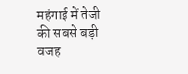महंगाई में तेजी की सबसे बड़ी वजह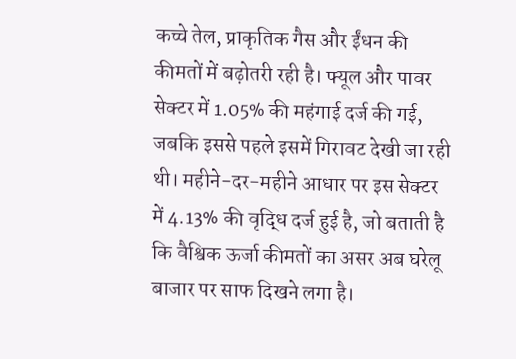कच्चे तेल, प्राकृतिक गैस और ईंधन की कीमतों में बढ़ोतरी रही है। फ्यूल और पावर सेक्टर में 1.05% की महंगाई दर्ज की गई, जबकि इससे पहले इसमें गिरावट देखी जा रही थी। महीने-दर-महीने आधार पर इस सेक्टर में 4.13% की वृद्धि दर्ज हुई है, जो बताती है कि वैश्विक ऊर्जा कीमतों का असर अब घरेलू बाजार पर साफ दिखने लगा है।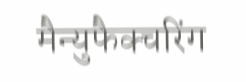मैन्युफैक्चरिंग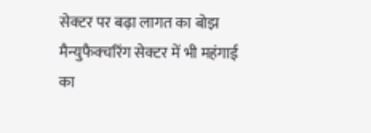सेक्टर पर बढ़ा लागत का बोझ
मैन्युफैक्चरिंग सेक्टर में भी महंगाई का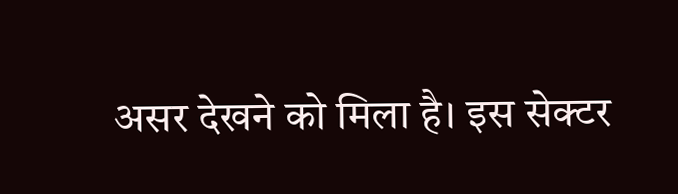असर देखने को मिला है। इस सेक्टर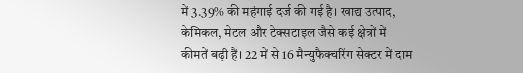में 3.39% की महंगाई दर्ज की गई है। खाद्य उत्पाद, केमिकल, मेटल और टेक्सटाइल जैसे कई क्षेत्रों में कीमतें बढ़ी हैं। 22 में से 16 मैन्युफैक्चरिंग सेक्टर में दाम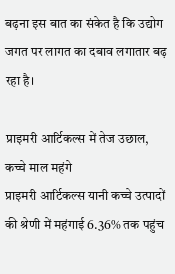बढ़ना इस बात का संकेत है कि उद्योग जगत पर लागत का दबाव लगातार बढ़ रहा है।

प्राइमरी आर्टिकल्स में तेज उछाल, कच्चे माल महंगे
प्राइमरी आर्टिकल्स यानी कच्चे उत्पादों की श्रेणी में महंगाई 6.36% तक पहुंच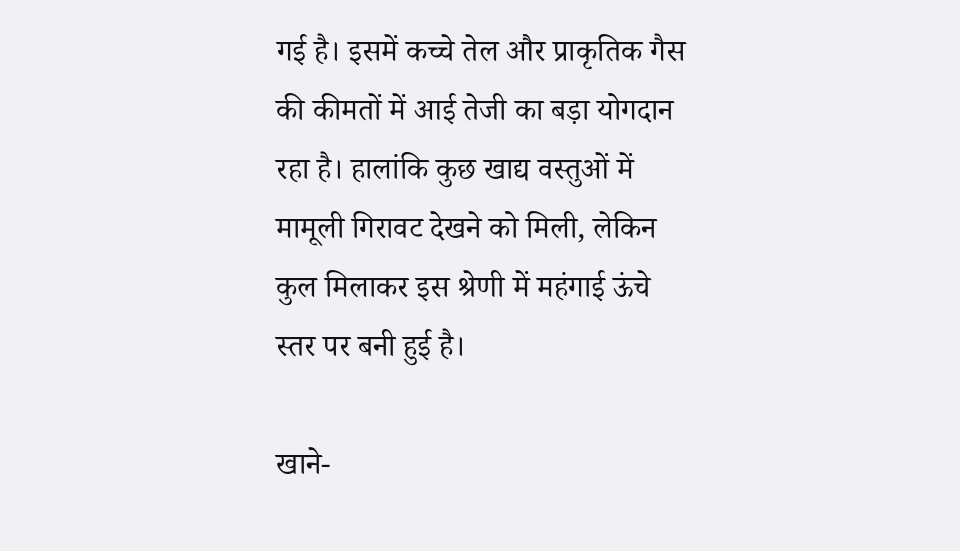गई है। इसमें कच्चे तेल और प्राकृतिक गैस की कीमतों में आई तेजी का बड़ा योगदान रहा है। हालांकि कुछ खाद्य वस्तुओं में मामूली गिरावट देखने को मिली, लेकिन कुल मिलाकर इस श्रेणी में महंगाई ऊंचे स्तर पर बनी हुई है।

खाने-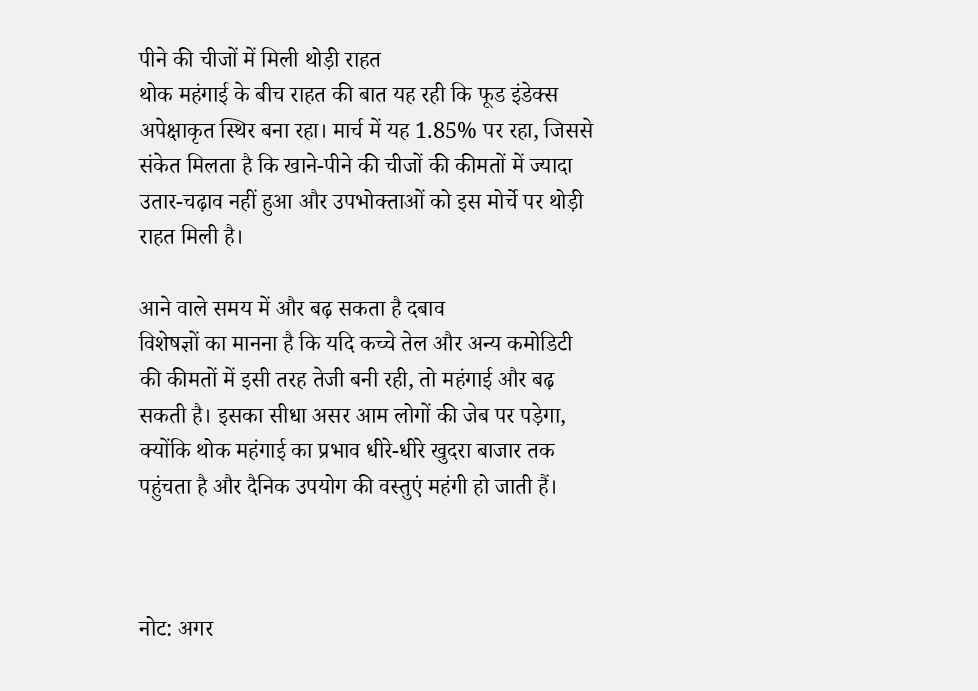पीने की चीजों में मिली थोड़ी राहत
थोक महंगाई के बीच राहत की बात यह रही कि फूड इंडेक्स अपेक्षाकृत स्थिर बना रहा। मार्च में यह 1.85% पर रहा, जिससे संकेत मिलता है कि खाने-पीने की चीजों की कीमतों में ज्यादा उतार-चढ़ाव नहीं हुआ और उपभोक्ताओं को इस मोर्चे पर थोड़ी राहत मिली है।

आने वाले समय में और बढ़ सकता है दबाव
विशेषज्ञों का मानना है कि यदि कच्चे तेल और अन्य कमोडिटी की कीमतों में इसी तरह तेजी बनी रही, तो महंगाई और बढ़ सकती है। इसका सीधा असर आम लोगों की जेब पर पड़ेगा, क्योंकि थोक महंगाई का प्रभाव धीरे-धीरे खुदरा बाजार तक पहुंचता है और दैनिक उपयोग की वस्तुएं महंगी हो जाती हैं।



नोट: अगर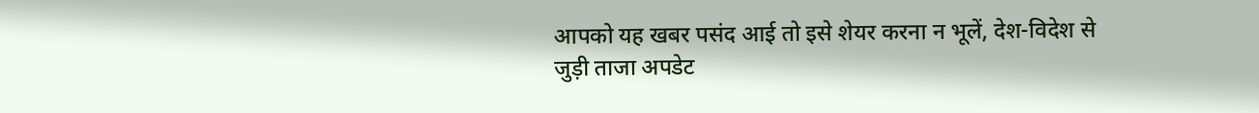आपको यह खबर पसंद आई तो इसे शेयर करना न भूलें, देश-विदेश से जुड़ी ताजा अपडेट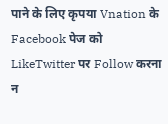पाने के लिए कृपया Vnation के Facebook पेज को LikeTwitter पर Follow करना न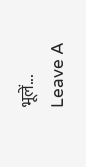भूलें...
Leave A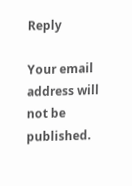Reply

Your email address will not be published.